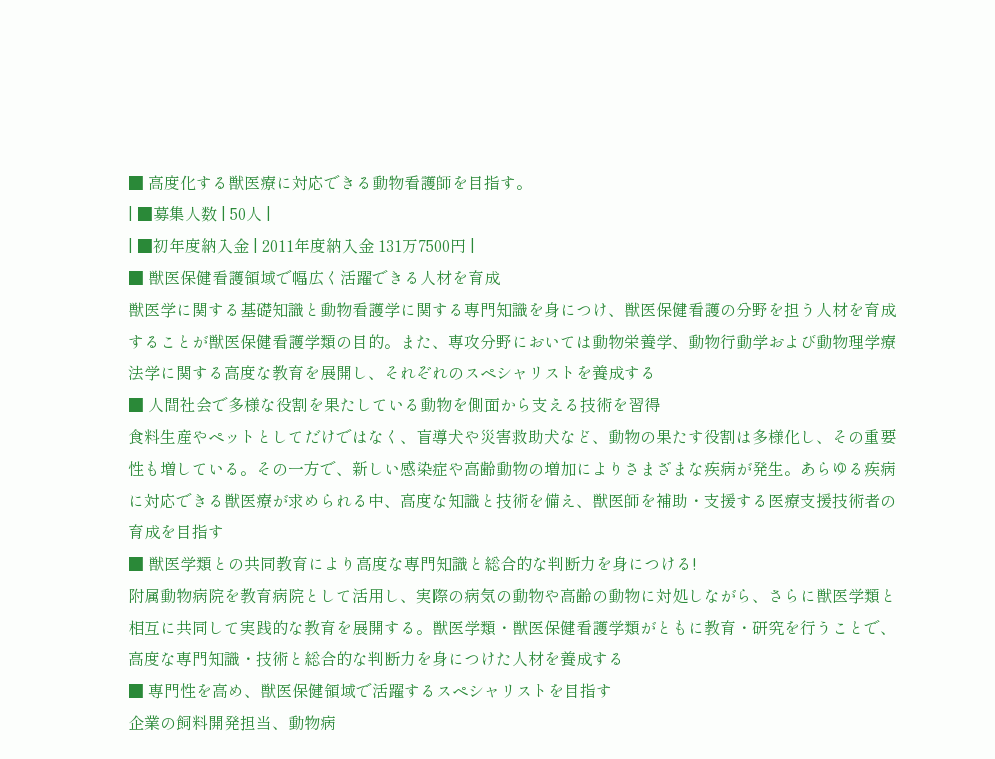■ 高度化する獣医療に対応できる動物看護師を目指す。
| ■募集人数 | 50人 |
| ■初年度納入金 | 2011年度納入金 131万7500円 |
■ 獣医保健看護領域で幅広く活躍できる人材を育成
獣医学に関する基礎知識と動物看護学に関する専門知識を身につけ、獣医保健看護の分野を担う人材を育成することが獣医保健看護学類の目的。また、専攻分野においては動物栄養学、動物行動学および動物理学療法学に関する高度な教育を展開し、それぞれのスペシャリストを養成する
■ 人間社会で多様な役割を果たしている動物を側面から支える技術を習得
食料生産やペットとしてだけではなく、盲導犬や災害救助犬など、動物の果たす役割は多様化し、その重要性も増している。その一方で、新しい感染症や高齢動物の増加によりさまざまな疾病が発生。あらゆる疾病に対応できる獣医療が求められる中、高度な知識と技術を備え、獣医師を補助・支援する医療支援技術者の育成を目指す
■ 獣医学類との共同教育により高度な専門知識と総合的な判断力を身につける!
附属動物病院を教育病院として活用し、実際の病気の動物や高齢の動物に対処しながら、さらに獣医学類と相互に共同して実践的な教育を展開する。獣医学類・獣医保健看護学類がともに教育・研究を行うことで、高度な専門知識・技術と総合的な判断力を身につけた人材を養成する
■ 専門性を高め、獣医保健領域で活躍するスペシャリストを目指す
企業の飼料開発担当、動物病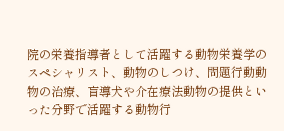院の栄養指導者として活躍する動物栄養学のスペシャリスト、動物のしつけ、問題行動動物の治療、盲導犬や介在療法動物の提供といった分野で活躍する動物行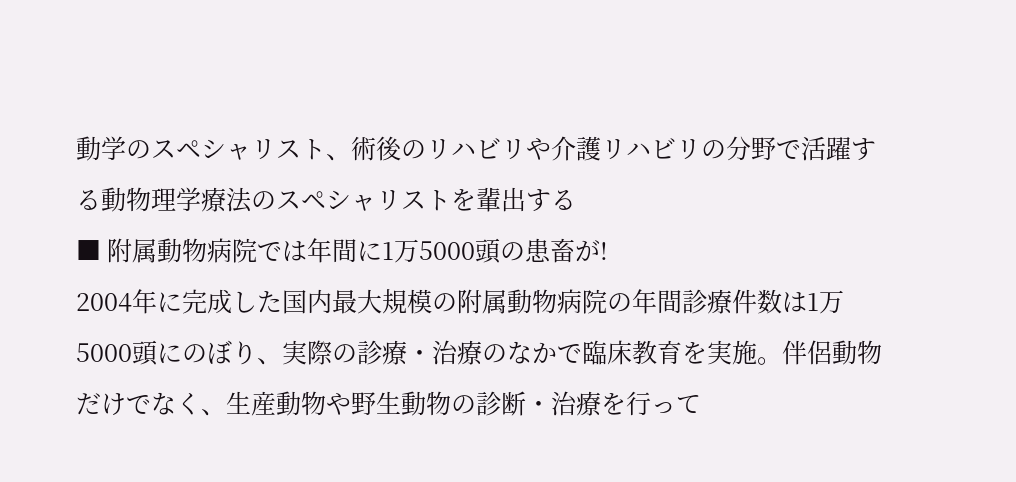動学のスペシャリスト、術後のリハビリや介護リハビリの分野で活躍する動物理学療法のスペシャリストを輩出する
■ 附属動物病院では年間に1万5000頭の患畜が!
2004年に完成した国内最大規模の附属動物病院の年間診療件数は1万5000頭にのぼり、実際の診療・治療のなかで臨床教育を実施。伴侶動物だけでなく、生産動物や野生動物の診断・治療を行って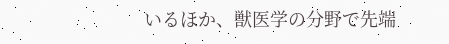いるほか、獣医学の分野で先端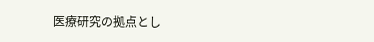医療研究の拠点とし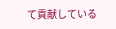て貢献している